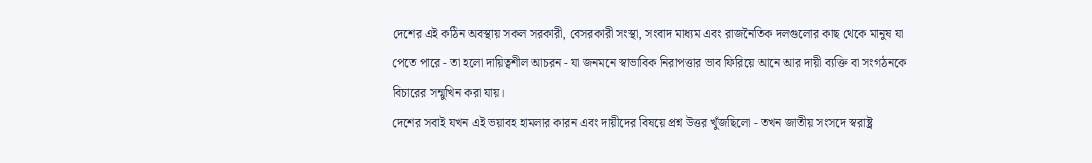দেশের এই কঠিন অবস্থায় সকল সরকারী, বেসরকারী সংস্থা, সংবাদ মাধ্যম এবং রাজনৈতিক দলগুলোর কাছ থেকে মানুষ যা পেতে পারে - তা হলো দায়িত্বশীল আচরন - যা জনমনে স্বাভাবিক নিরাপত্তার ভাব ফিরিয়ে আনে আর দায়ী ব্যক্তি বা সংগঠনকে বিচারের সন্মুখিন করা যায়।
দেশের সবাই যখন এই ভয়াবহ হামলার কারন এবং দায়ীদের বিষয়ে প্রশ্ন উত্তর খুঁজছিলো - তখন জাতীয় সংসদে স্বরাষ্ট্র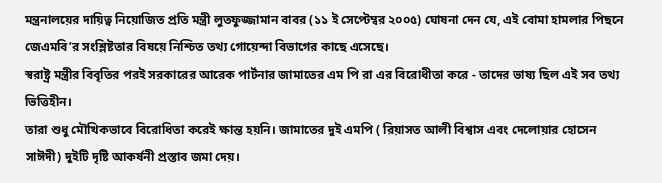মন্ত্রনালয়ের দায়িত্ব নিয়োজিত প্রতি মন্ত্রী লুতফুজ্জামান বাবর (১১ ই সেপ্টেম্বর ২০০৫) ঘোষনা দেন যে, এই বোমা হামলার পিছনে জেএমবি’র সংশ্লিষ্টতার বিষয়ে নিশ্চিত তথ্য গোয়েন্দা বিভাগের কাছে এসেছে।
স্বরাষ্ট্র মন্ত্রীর বিবৃতির পরই সরকারের আরেক পার্টনার জামাতের এম পি রা এর বিরোধীতা করে - তাদের ভাষ্য ছিল এই সব তথ্য ভিত্তিহীন।
তারা শুধু মৌখিকভাবে বিরোধিতা করেই ক্ষান্ত হয়নি। জামাতের দুই এমপি ( রিয়াসত আলী বিশ্বাস এবং দেলোয়ার হোসেন সাঈদী) দুইটি দৃষ্টি আকর্ষনী প্রস্তাব জমা দেয়।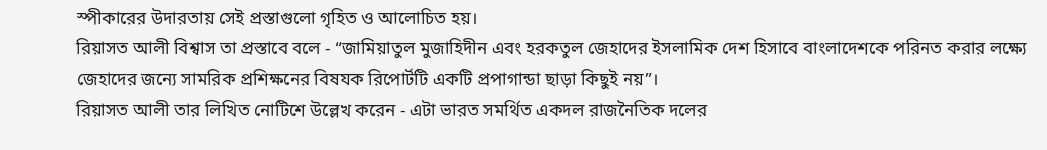স্পীকারের উদারতায় সেই প্রস্তাগুলো গৃহিত ও আলোচিত হয়।
রিয়াসত আলী বিশ্বাস তা প্রস্তাবে বলে - “জামিয়াতুল মুজাহিদীন এবং হরকতুল জেহাদের ইসলামিক দেশ হিসাবে বাংলাদেশকে পরিনত করার লক্ষ্যে জেহাদের জন্যে সামরিক প্রশিক্ষনের বিষযক রিপোর্টটি একটি প্রপাগান্ডা ছাড়া কিছুই নয়”।
রিয়াসত আলী তার লিখিত নোটিশে উল্লেখ করেন - এটা ভারত সমর্থিত একদল রাজনৈতিক দলের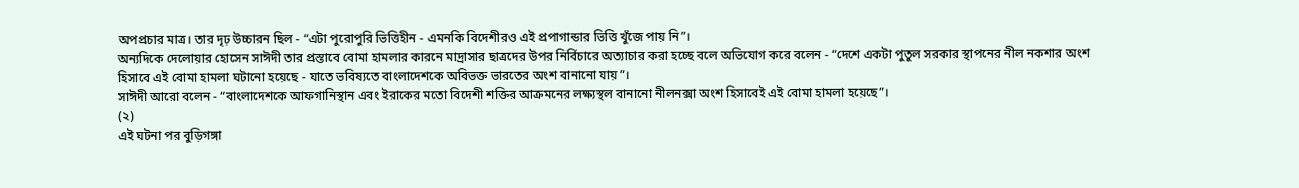অপপ্রচার মাত্র। তার দৃঢ় উচ্চারন ছিল - “এটা পুরোপুরি ভিত্তিহীন - এমনকি বিদেশীরও এই প্রপাগান্ডার ভিত্তি খুঁজে পায় নি”।
অন্যদিকে দেলোয়ার হোসেন সাঈদী তার প্রস্তাবে বোমা হামলার কারনে মাদ্রাসার ছাত্রদের উপর নির্বিচারে অত্যাচার করা হচ্ছে বলে অভিযোগ করে বলেন - “দেশে একটা পুতুল সরকার স্থাপনের নীল নকশার অংশ হিসাবে এই বোমা হামলা ঘটানো হয়েছে - যাতে ভবিষ্যতে বাংলাদেশকে অবিভক্ত ভারতের অংশ বানানো যায়”।
সাঈদী আরো বলেন - “বাংলাদেশকে আফগানিস্থান এবং ইরাকের মতো বিদেশী শক্তির আক্রমনের লক্ষ্যস্থল বানানো নীলনক্সা অংশ হিসাবেই এই বোমা হামলা হয়েছে”।
(২)
এই ঘটনা পর বুড়িগঙ্গা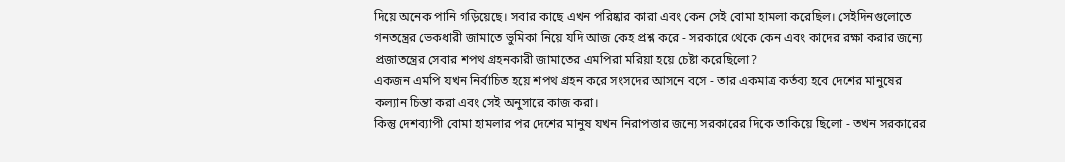দিয়ে অনেক পানি গড়িয়েছে। সবার কাছে এখন পরিষ্কার কারা এবং কেন সেই বোমা হামলা করেছিল। সেইদিনগুলোতে গনতন্ত্রের ভেকধারী জামাতে ভুমিকা নিয়ে যদি আজ কেহ প্রশ্ন করে - সরকারে থেকে কেন এবং কাদের রক্ষা করার জন্যে প্রজাতন্ত্রের সেবার শপথ গ্রহনকারী জামাতের এমপিরা মরিয়া হয়ে চেষ্টা করেছিলো?
একজন এমপি যখন নির্বাচিত হয়ে শপথ গ্রহন করে সংসদের আসনে বসে - তার একমাত্র কর্তব্য হবে দেশের মানুষের কল্যান চিন্তা করা এবং সেই অনুসারে কাজ করা।
কিন্তু দেশব্যাপী বোমা হামলার পর দেশের মানুষ যখন নিরাপত্তার জন্যে সরকারের দিকে তাকিয়ে ছিলো - তখন সরকারের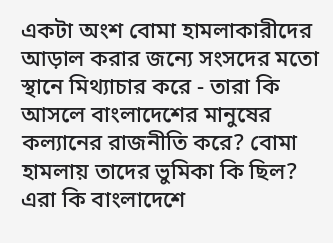একটা অংশ বোমা হামলাকারীদের আড়াল করার জন্যে সংসদের মতো স্থানে মিথ্যাচার করে - তারা কি আসলে বাংলাদেশের মানুষের কল্যানের রাজনীতি করে? বোমা হামলায় তাদের ভুমিকা কি ছিল? এরা কি বাংলাদেশে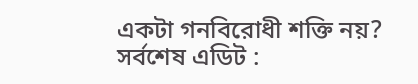একটা গনবিরোধী শক্তি নয়?
সর্বশেষ এডিট :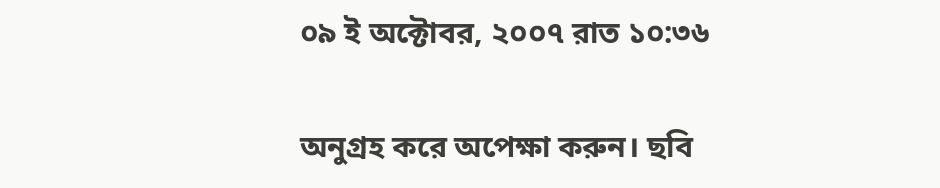০৯ ই অক্টোবর, ২০০৭ রাত ১০:৩৬

অনুগ্রহ করে অপেক্ষা করুন। ছবি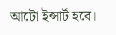আটো ইন্সার্ট হবে।